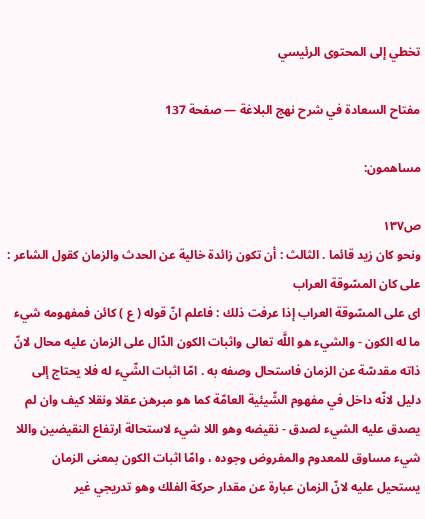تخطي إلى المحتوى الرئيسي

مفتاح السعادة في شرح نهج البلاغة — صفحة 137

مساهمون:

ص١٣٧
ونحو كان زيد قائما . الثالث : أن تكون زائدة خالية عن الحدث والزمان كقول الشاعر :
على كان المسّوقة العراب
اى على المسّوقة العراب إذا عرفت ذلك : فاعلم انّ قوله ( ع ) كائن فمفهومه شيء ما له الكون - والشيء هو اللَّه تعالى واثبات الكون الدّال على الزمان عليه محال لانّ ذاته مقدسّة عن الزمان فاستحال وصفه به . امّا اثبات الشّيء له فلا يحتاج إلى دليل لانّه داخل في مفهوم الشّيئية العامّة كما هو مبرهن عقلا ونقلا كيف وان لم يصدق عليه الشيء لصدق - نقيضه وهو اللا شيء لاستحالة ارتفاع النقيضين واللا شيء مساوق للمعدوم والمفروض وجوده ، وامّا اثبات الكون بمعنى الزمان يستحيل عليه لانّ الزمان عبارة عن مقدار حركة الفلك وهو تدريجي غير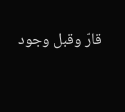قارّ وقبل وجود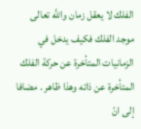الفلك لا يعقل زمان واللَّه تعالى موجد الفلك فكيف يدخل في الزمانيات المتأخرة عن حركة الفلك المتأخرة عن ذاته وهذا ظاهر . مضافا إلى انّ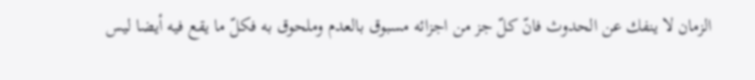الزمان لا ينفك عن الحدوث فانّ كلّ جز من اجزائه مسبوق بالعدم وملحوق به فكلّ ما يقع فيه أيضا ليس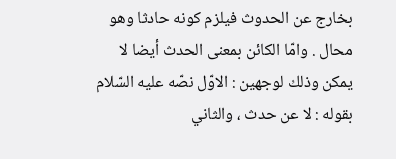بخارج عن الحدوث فيلزم كونه حادثا وهو محال . وامّا الكائن بمعنى الحدث أيضا لا يمكن وذلك لوجهين : الاوّل نصّه عليه السّلام بقوله : لا عن حدث ، والثاني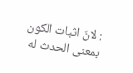: لانّ اثبات الكون بمعنى الحدث له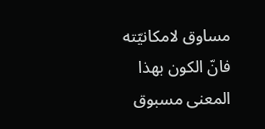مساوق لامكانيّته فانّ الكون بهذا المعنى مسبوق